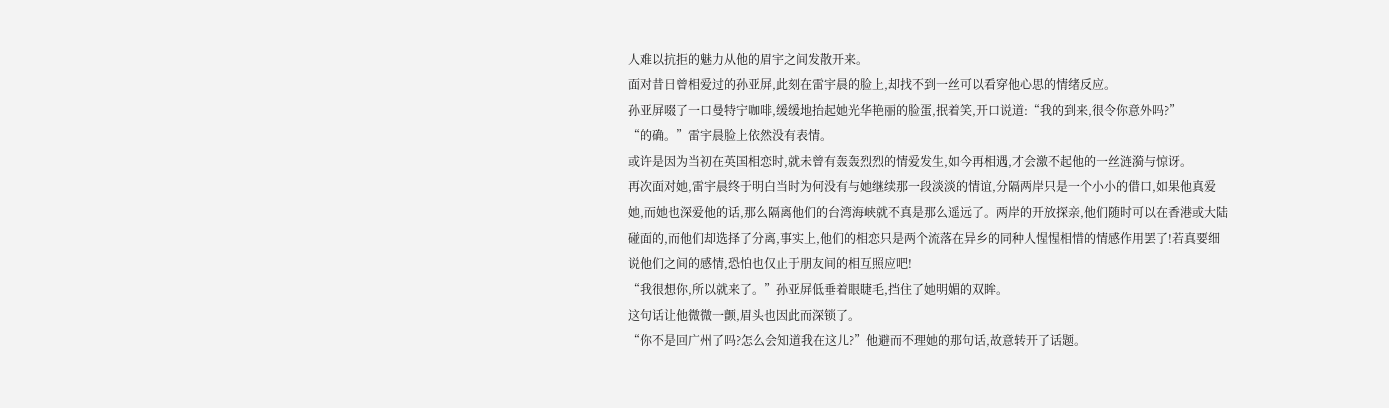人难以抗拒的魅力从他的眉宇之间发散开来。
面对昔日曾相爱过的孙亚屏,此刻在雷宇晨的脸上,却找不到一丝可以看穿他心思的情绪反应。
孙亚屏啜了一口曼特宁咖啡,缓缓地抬起她光华艳丽的脸蛋,抿着笑,开口说道:“我的到来,很令你意外吗?”
“的确。”雷宇晨脸上依然没有表情。
或许是因为当初在英国相恋时,就未曾有轰轰烈烈的情爱发生,如今再相遇,才会激不起他的一丝涟漪与惊讶。
再次面对她,雷宇晨终于明白当时为何没有与她继续那一段淡淡的情谊,分隔两岸只是一个小小的借口,如果他真爱她,而她也深爱他的话,那么隔离他们的台湾海峡就不真是那么遥远了。两岸的开放探亲,他们随时可以在香港或大陆碰面的,而他们却选择了分离,事实上,他们的相恋只是两个流落在异乡的同种人惺惺相惜的情感作用罢了!若真要细说他们之间的感情,恐怕也仅止于朋友间的相互照应吧!
“我很想你,所以就来了。”孙亚屏低垂着眼睫毛,挡住了她明媚的双眸。
这句话让他微微一颤,眉头也因此而深锁了。
“你不是回广州了吗?怎么会知道我在这儿?”他避而不理她的那句话,故意转开了话题。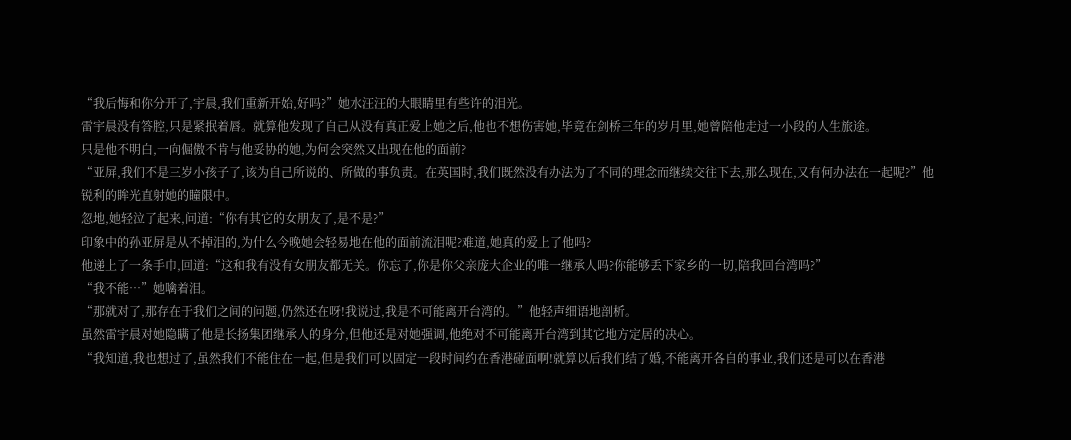“我后悔和你分开了,宇晨,我们重新开始,好吗?”她水汪汪的大眼睛里有些许的泪光。
雷宇晨没有答腔,只是紧抿着唇。就算他发现了自己从没有真正爱上她之后,他也不想伤害她,毕竟在剑桥三年的岁月里,她曾陪他走过一小段的人生旅途。
只是他不明白,一向倔傲不肯与他妥协的她,为何会突然又出现在他的面前?
“亚屏,我们不是三岁小孩子了,该为自己所说的、所做的事负责。在英国时,我们既然没有办法为了不同的理念而继续交往下去,那么现在,又有何办法在一起呢?”他锐利的眸光直射她的瞳限中。
忽地,她轻泣了起来,问道:“你有其它的女朋友了,是不是?”
印象中的孙亚屏是从不掉泪的,为什么今晚她会轻易地在他的面前流泪呢?难道,她真的爱上了他吗?
他递上了一条手巾,回道:“这和我有没有女朋友都无关。你忘了,你是你父亲庞大企业的唯一继承人吗?你能够丢下家乡的一切,陪我回台湾吗?”
“我不能…”她噙着泪。
“那就对了,那存在于我们之间的问题,仍然还在呀!我说过,我是不可能离开台湾的。”他轻声细语地剖析。
虽然雷宇晨对她隐瞒了他是长扬集团继承人的身分,但他还是对她强调,他绝对不可能离开台湾到其它地方定居的决心。
“我知道,我也想过了,虽然我们不能住在一起,但是我们可以固定一段时间约在香港碰面啊!就算以后我们结了婚,不能离开各自的事业,我们还是可以在香港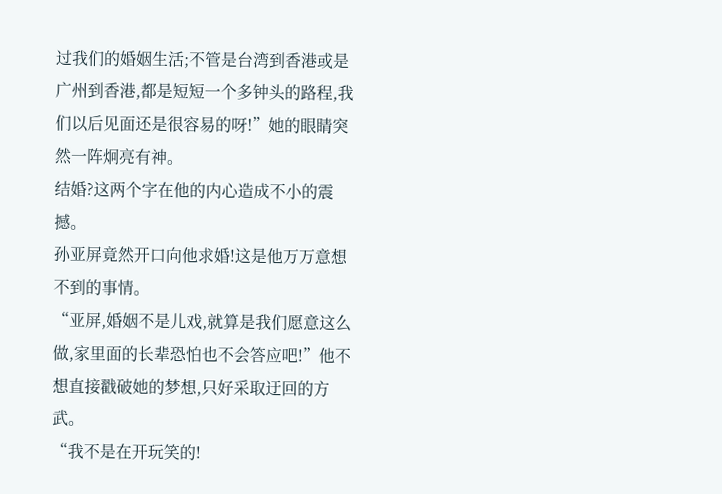过我们的婚姻生活;不管是台湾到香港或是广州到香港,都是短短一个多钟头的路程,我们以后见面还是很容易的呀!”她的眼睛突然一阵炯亮有神。
结婚?这两个字在他的内心造成不小的震撼。
孙亚屏竟然开口向他求婚!这是他万万意想不到的事情。
“亚屏,婚姻不是儿戏,就算是我们愿意这么做,家里面的长辈恐怕也不会答应吧!”他不想直接戳破她的梦想,只好采取迂回的方武。
“我不是在开玩笑的!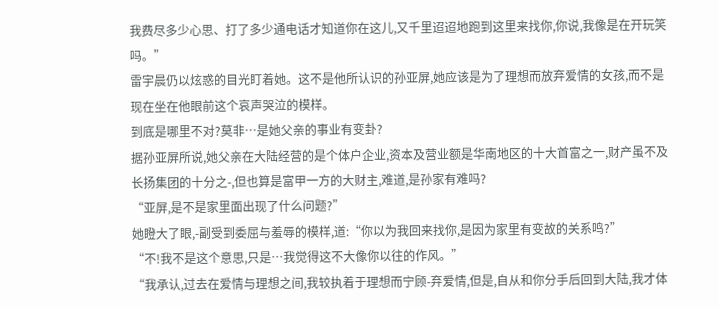我费尽多少心思、打了多少通电话才知道你在这儿,又千里迢迢地跑到这里来找你,你说,我像是在开玩笑吗。”
雷宇晨仍以炫惑的目光盯着她。这不是他所认识的孙亚屏,她应该是为了理想而放弃爱情的女孩,而不是现在坐在他眼前这个哀声哭泣的模样。
到底是哪里不对?莫非…是她父亲的事业有变卦?
据孙亚屏所说,她父亲在大陆经营的是个体户企业,资本及营业额是华南地区的十大首富之一,财产虽不及长扬集团的十分之-,但也算是富甲一方的大财主,难道,是孙家有难吗?
“亚屏,是不是家里面出现了什么问题?”
她瞪大了眼,-副受到委屈与羞辱的模样,道:“你以为我回来找你,是因为家里有变故的关系鸣?”
“不!我不是这个意思,只是…我觉得这不大像你以往的作风。”
“我承认,过去在爱情与理想之间,我较执着于理想而宁顾-弃爱情,但是,自从和你分手后回到大陆,我才体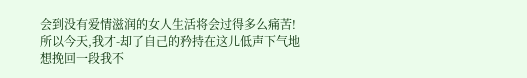会到没有爱情滋润的女人生活将会过得多么痛苦!所以今天,我才-却了自己的矜持在这儿低声下气地想挽回一段我不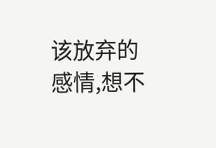该放弃的感情,想不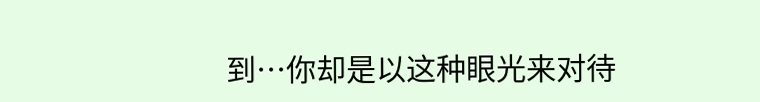到…你却是以这种眼光来对待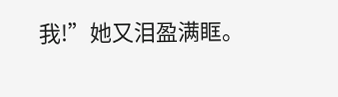我!”她又泪盈满眶。